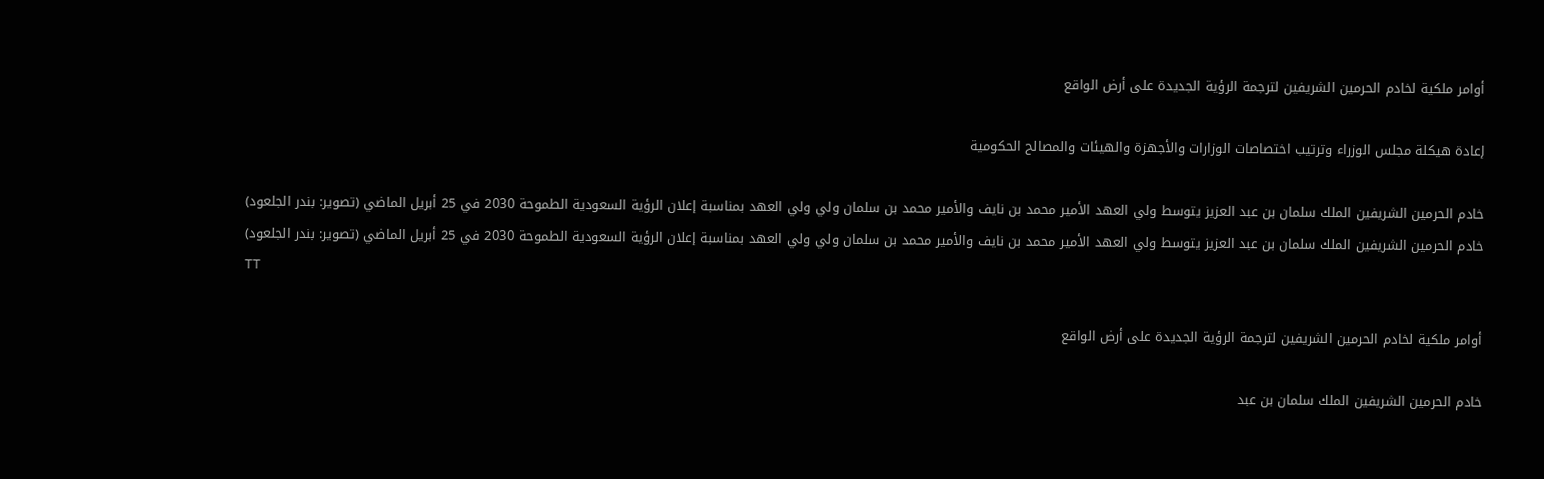أوامر ملكية لخادم الحرمين الشريفين لترجمة الرؤية الجديدة على أرض الواقع

إعادة هيكلة مجلس الوزراء وترتيب اختصاصات الوزارات والأجهزة والهيئات والمصالح الحكومية

خادم الحرمين الشريفين الملك سلمان بن عبد العزيز يتوسط ولي العهد الأمير محمد بن نايف والأمير محمد بن سلمان ولي ولي العهد بمناسبة إعلان الرؤية السعودية الطموحة 2030 في 25 أبريل الماضي (تصوير: بندر الجلعود)
خادم الحرمين الشريفين الملك سلمان بن عبد العزيز يتوسط ولي العهد الأمير محمد بن نايف والأمير محمد بن سلمان ولي ولي العهد بمناسبة إعلان الرؤية السعودية الطموحة 2030 في 25 أبريل الماضي (تصوير: بندر الجلعود)
TT

أوامر ملكية لخادم الحرمين الشريفين لترجمة الرؤية الجديدة على أرض الواقع

خادم الحرمين الشريفين الملك سلمان بن عبد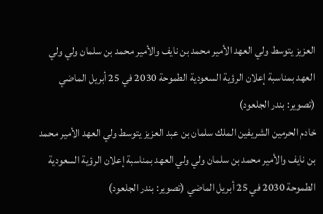العزيز يتوسط ولي العهد الأمير محمد بن نايف والأمير محمد بن سلمان ولي ولي العهد بمناسبة إعلان الرؤية السعودية الطموحة 2030 في 25 أبريل الماضي (تصوير: بندر الجلعود)
خادم الحرمين الشريفين الملك سلمان بن عبد العزيز يتوسط ولي العهد الأمير محمد بن نايف والأمير محمد بن سلمان ولي ولي العهد بمناسبة إعلان الرؤية السعودية الطموحة 2030 في 25 أبريل الماضي (تصوير: بندر الجلعود)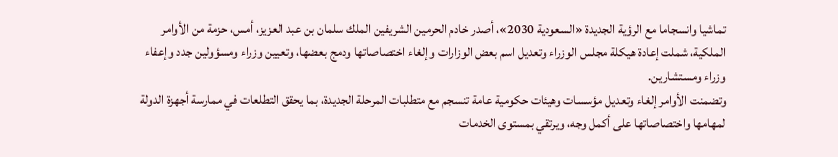تماشيا وانسجاما مع الرؤية الجديدة «السعودية 2030»، أصدر خادم الحرمين الشريفين الملك سلمان بن عبد العزيز، أمس، حزمة من الأوامر الملكية، شملت إعادة هيكلة مجلس الوزراء وتعديل اسم بعض الوزارات وإلغاء اختصاصاتها ودمج بعضها، وتعيين وزراء ومسؤولين جدد وإعفاء وزراء ومستشارين.
وتضمنت الأوامر إلغاء وتعديل مؤسسات وهيئات حكومية عامة تنسجم مع متطلبات المرحلة الجديدة، بما يحقق التطلعات في ممارسة أجهزة الدولة لمهامها واختصاصاتها على أكمل وجه، ويرتقي بمستوى الخدمات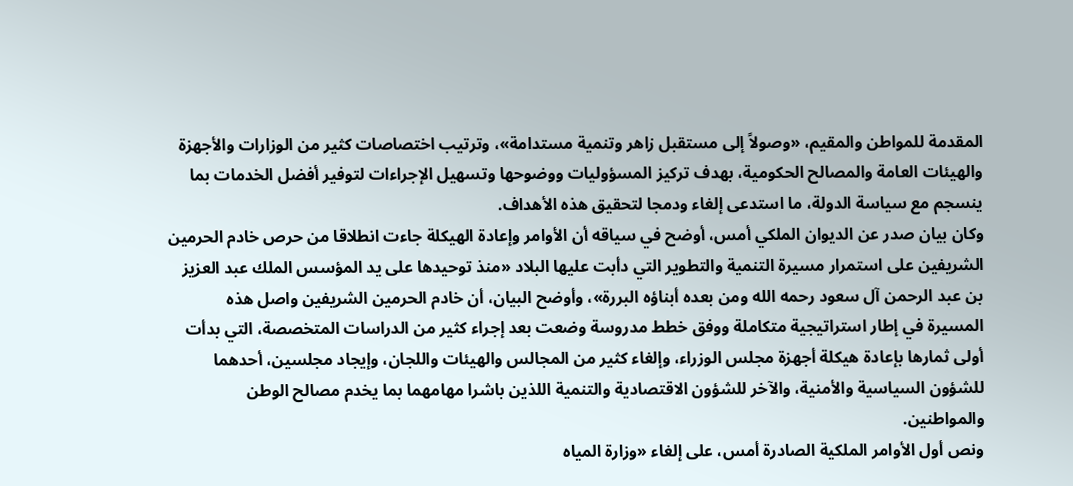المقدمة للمواطن والمقيم، «وصولاً إلى مستقبل زاهر وتنمية مستدامة»، وترتيب اختصاصات كثير من الوزارات والأجهزة والهيئات العامة والمصالح الحكومية، بهدف تركيز المسؤوليات ووضوحها وتسهيل الإجراءات لتوفير أفضل الخدمات بما ينسجم مع سياسة الدولة، ما استدعى إلغاء ودمجا لتحقيق هذه الأهداف.
وكان بيان صدر عن الديوان الملكي أمس، أوضح في سياقه أن الأوامر وإعادة الهيكلة جاءت انطلاقا من حرص خادم الحرمين الشريفين على استمرار مسيرة التنمية والتطوير التي دأبت عليها البلاد «منذ توحيدها على يد المؤسس الملك عبد العزيز بن عبد الرحمن آل سعود رحمه الله ومن بعده أبناؤه البررة»، وأوضح البيان، أن خادم الحرمين الشريفين واصل هذه المسيرة في إطار استراتيجية متكاملة ووفق خطط مدروسة وضعت بعد إجراء كثير من الدراسات المتخصصة، التي بدأت أولى ثمارها بإعادة هيكلة أجهزة مجلس الوزراء، وإلغاء كثير من المجالس والهيئات واللجان، وإيجاد مجلسين، أحدهما للشؤون السياسية والأمنية، والآخر للشؤون الاقتصادية والتنمية اللذين باشرا مهامهما بما يخدم مصالح الوطن والمواطنين.
ونص أول الأوامر الملكية الصادرة أمس، على إلغاء «وزارة المياه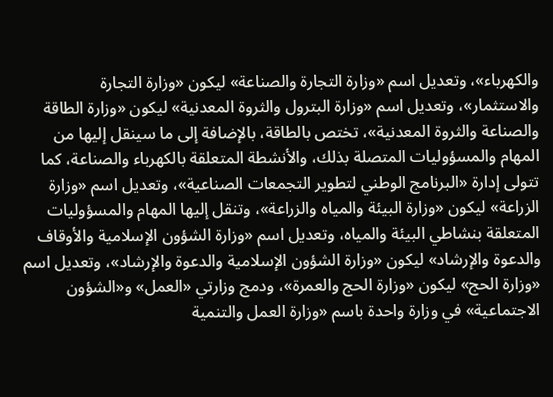والكهرباء»، وتعديل اسم «وزارة التجارة والصناعة» ليكون «وزارة التجارة والاستثمار»، وتعديل اسم «وزارة البترول والثروة المعدنية» ليكون «وزارة الطاقة والصناعة والثروة المعدنية»، تختص بالطاقة، بالإضافة إلى ما سينقل إليها من المهام والمسؤوليات المتصلة بذلك، والأنشطة المتعلقة بالكهرباء والصناعة، كما تتولى إدارة «البرنامج الوطني لتطوير التجمعات الصناعية»، وتعديل اسم «وزارة الزراعة» ليكون «وزارة البيئة والمياه والزراعة»، وتنقل إليها المهام والمسؤوليات المتعلقة بنشاطي البيئة والمياه، وتعديل اسم «وزارة الشؤون الإسلامية والأوقاف والدعوة والإرشاد» ليكون «وزارة الشؤون الإسلامية والدعوة والإرشاد»، وتعديل اسم «وزارة الحج» ليكون «وزارة الحج والعمرة»، ودمج وزارتي «العمل» و«الشؤون الاجتماعية» في وزارة واحدة باسم «وزارة العمل والتنمية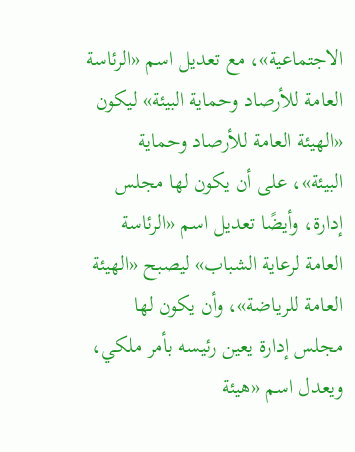الاجتماعية»، مع تعديل اسم «الرئاسة العامة للأرصاد وحماية البيئة» ليكون «الهيئة العامة للأرصاد وحماية البيئة»، على أن يكون لها مجلس إدارة، وأيضًا تعديل اسم «الرئاسة العامة لرعاية الشباب» ليصبح «الهيئة العامة للرياضة»، وأن يكون لها مجلس إدارة يعين رئيسه بأمر ملكي، ويعدل اسم «هيئة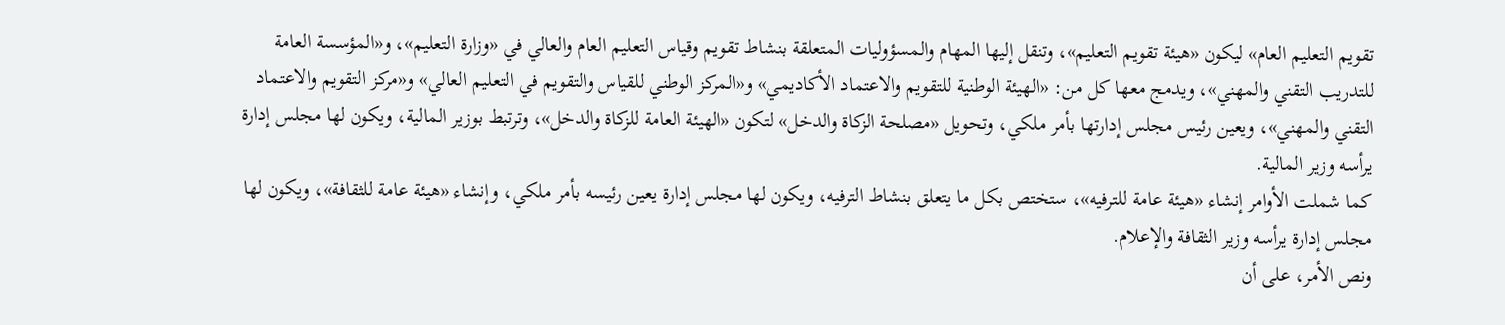تقويم التعليم العام» ليكون «هيئة تقويم التعليم»، وتنقل إليها المهام والمسؤوليات المتعلقة بنشاط تقويم وقياس التعليم العام والعالي في «وزارة التعليم»، و«المؤسسة العامة للتدريب التقني والمهني»، ويدمج معها كل من: «الهيئة الوطنية للتقويم والاعتماد الأكاديمي» و«المركز الوطني للقياس والتقويم في التعليم العالي» و«مركز التقويم والاعتماد التقني والمهني»، ويعين رئيس مجلس إدارتها بأمر ملكي، وتحويل «مصلحة الزكاة والدخل» لتكون «الهيئة العامة للزكاة والدخل»، وترتبط بوزير المالية، ويكون لها مجلس إدارة يرأسه وزير المالية.
كما شملت الأوامر إنشاء «هيئة عامة للترفيه»، ستختص بكل ما يتعلق بنشاط الترفيه، ويكون لها مجلس إدارة يعين رئيسه بأمر ملكي، وإنشاء «هيئة عامة للثقافة»، ويكون لها مجلس إدارة يرأسه وزير الثقافة والإعلام.
ونص الأمر، على أن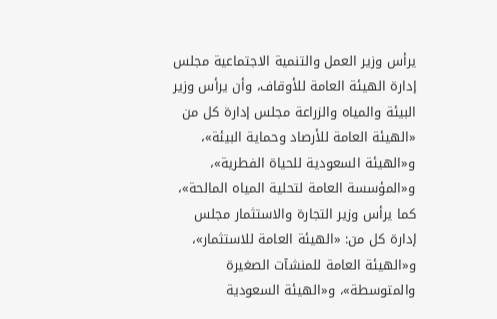يرأس وزير العمل والتنمية الاجتماعية مجلس إدارة الهيئة العامة للأوقاف، وأن يرأس وزير البيئة والمياه والزراعة مجلس إدارة كل من «الهيئة العامة للأرصاد وحماية البيئة»، و«الهيئة السعودية للحياة الفطرية»، و«المؤسسة العامة لتحلية المياه المالحة»، كما يرأس وزير التجارة والاستثمار مجلس إدارة كل من: «الهيئة العامة للاستثمار»، و«الهيئة العامة للمنشآت الصغيرة والمتوسطة»، و«الهيئة السعودية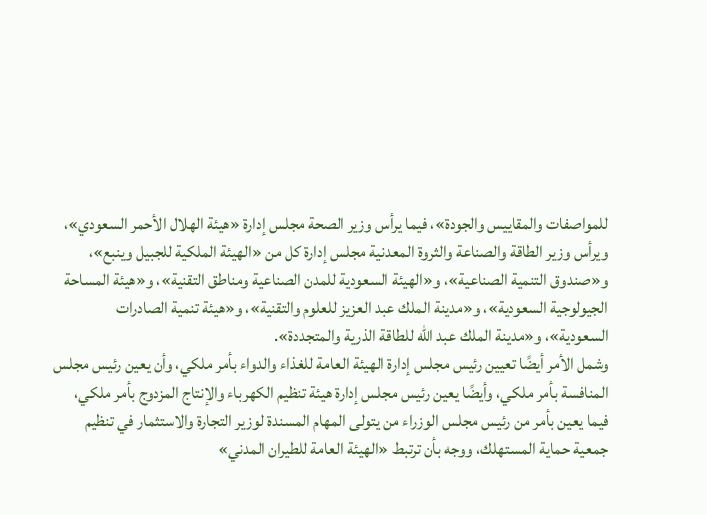للمواصفات والمقاييس والجودة»، فيما يرأس وزير الصحة مجلس إدارة «هيئة الهلال الأحمر السعودي»، ويرأس وزير الطاقة والصناعة والثروة المعدنية مجلس إدارة كل من «الهيئة الملكية للجبيل وينبع»، و«صندوق التنمية الصناعية»، و«الهيئة السعودية للمدن الصناعية ومناطق التقنية»، و«هيئة المساحة الجيولوجية السعودية»، و«مدينة الملك عبد العزيز للعلوم والتقنية»، و«هيئة تنمية الصادرات السعودية»، و«مدينة الملك عبد الله للطاقة الذرية والمتجددة».
وشمل الأمر أيضًا تعيين رئيس مجلس إدارة الهيئة العامة للغذاء والدواء بأمر ملكي، وأن يعين رئيس مجلس المنافسة بأمر ملكي، وأيضًا يعين رئيس مجلس إدارة هيئة تنظيم الكهرباء والإنتاج المزدوج بأمر ملكي، فيما يعين بأمر من رئيس مجلس الوزراء من يتولى المهام المسندة لوزير التجارة والاستثمار في تنظيم جمعية حماية المستهلك، ووجه بأن ترتبط «الهيئة العامة للطيران المدني»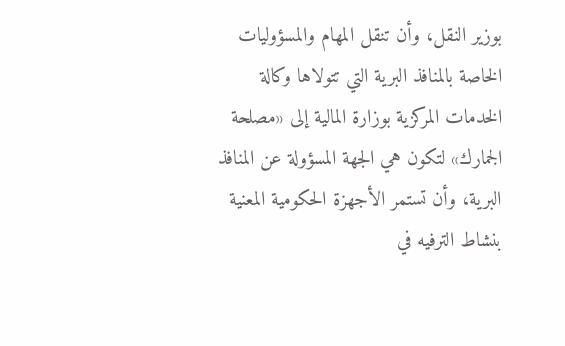بوزير النقل، وأن تنقل المهام والمسؤوليات الخاصة بالمنافذ البرية التي تتولاها وكالة الخدمات المركزية بوزارة المالية إلى «مصلحة الجمارك» لتكون هي الجهة المسؤولة عن المنافذ البرية، وأن تستمر الأجهزة الحكومية المعنية بنشاط الترفيه في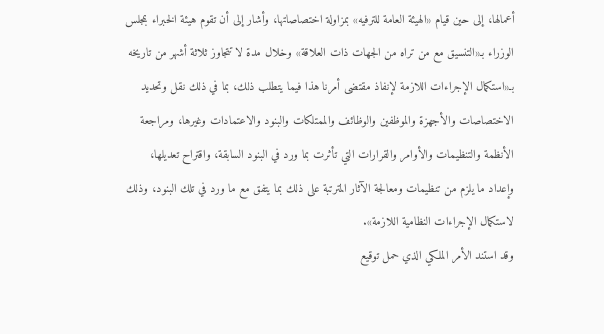أعمالها، إلى حين قيام «الهيئة العامة للترفيه» بمزاولة اختصاصاتها، وأشار إلى أن تقوم هيئة الخبراء بمجلس الوزراء بـ«التنسيق مع من تراه من الجهات ذات العلاقة» وخلال مدة لا تتجاوز ثلاثة أشهر من تاريخه بـ«استكمال الإجراءات اللازمة لإنفاذ مقتضى أمرنا هذا فيما يتطلب ذلك، بما في ذلك نقل وتحديد الاختصاصات والأجهزة والموظفين والوظائف والممتلكات والبنود والاعتمادات وغيرها، ومراجعة الأنظمة والتنظيمات والأوامر والقرارات التي تأثرت بما ورد في البنود السابقة، واقتراح تعديلها، وإعداد ما يلزم من تنظيمات ومعالجة الآثار المترتبة على ذلك بما يتفق مع ما ورد في تلك البنود، وذلك لاستكمال الإجراءات النظامية اللازمة».
وقد استند الأمر الملكي الذي حمل توقيع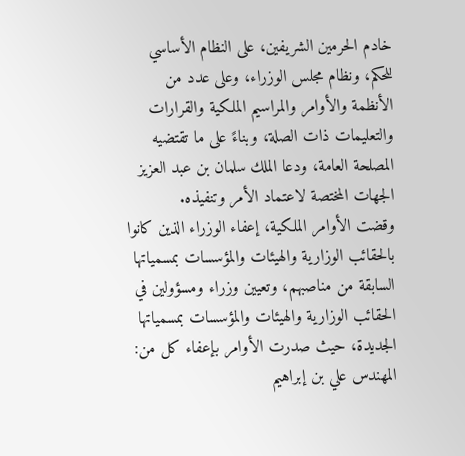خادم الحرمين الشريفين، على النظام الأساسي للحكم، ونظام مجلس الوزراء، وعلى عدد من الأنظمة والأوامر والمراسيم الملكية والقرارات والتعليمات ذات الصلة، وبناءً على ما تقتضيه المصلحة العامة، ودعا الملك سلمان بن عبد العزيز الجهات المختصة لاعتماد الأمر وتنفيذه.
وقضت الأوامر الملكية، إعفاء الوزراء الذين كانوا بالحقائب الوزارية والهيئات والمؤسسات بمسمياتها السابقة من مناصبهم، وتعيين وزراء ومسؤولين في الحقائب الوزارية والهيئات والمؤسسات بمسمياتها الجديدة، حيث صدرت الأوامر بإعفاء كل من: المهندس علي بن إبراهيم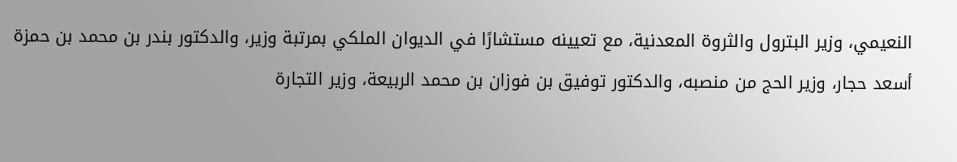النعيمي، وزير البترول والثروة المعدنية، مع تعيينه مستشارًا في الديوان الملكي بمرتبة وزير، والدكتور بندر بن محمد بن حمزة أسعد حجار، وزير الحج من منصبه، والدكتور توفيق بن فوزان بن محمد الربيعة، وزير التجارة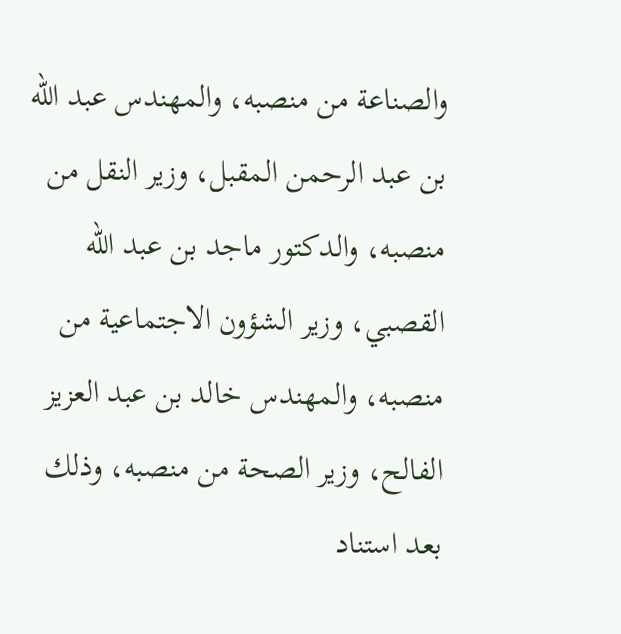والصناعة من منصبه، والمهندس عبد الله بن عبد الرحمن المقبل، وزير النقل من منصبه، والدكتور ماجد بن عبد الله القصبي، وزير الشؤون الاجتماعية من منصبه، والمهندس خالد بن عبد العزيز الفالح، وزير الصحة من منصبه، وذلك بعد استناد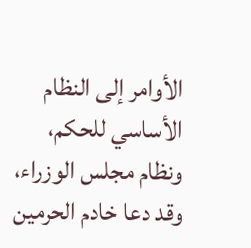الأوامر إلى النظام الأساسي للحكم، ونظام مجلس الوزراء، وقد دعا خادم الحرمين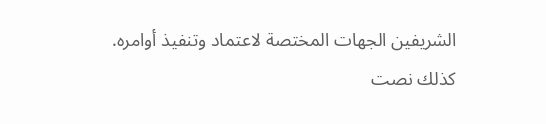الشريفين الجهات المختصة لاعتماد وتنفيذ أوامره.
كذلك نصت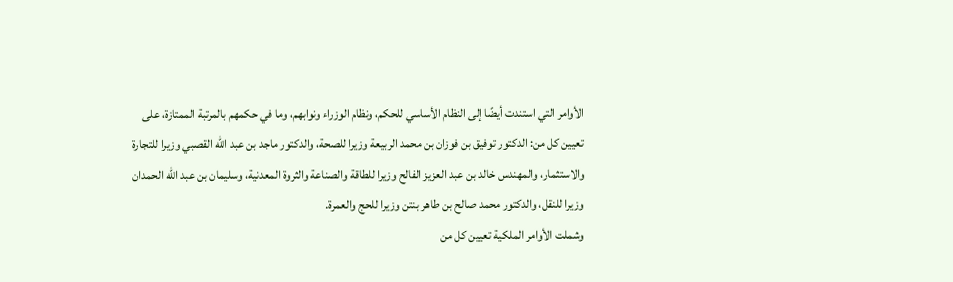الأوامر التي استندت أيضًا إلى النظام الأساسي للحكم، ونظام الوزراء ونوابهم، وما في حكمهم بالمرتبة الممتازة، على تعيين كل من: الدكتور توفيق بن فوزان بن محمد الربيعة وزيرا للصحة، والدكتور ماجد بن عبد الله القصبي وزيرا للتجارة والاستثمار، والمهندس خالد بن عبد العزيز الفالح وزيرا للطاقة والصناعة والثروة المعدنية، وسليمان بن عبد الله الحمدان وزيرا للنقل، والدكتور محمد صالح بن طاهر بنتن وزيرا للحج والعمرة.
وشملت الأوامر الملكية تعيين كل من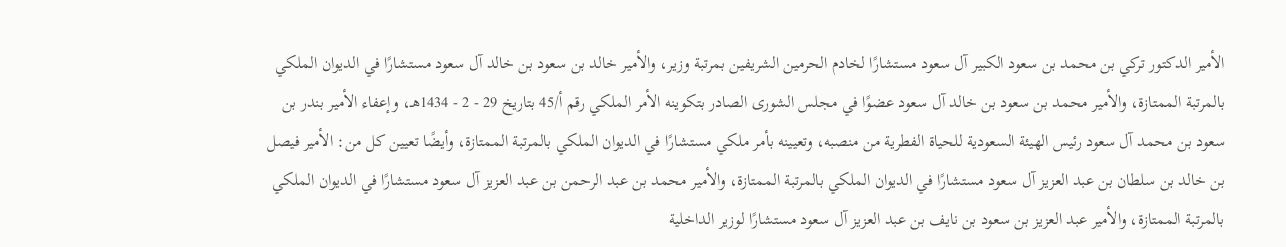الأمير الدكتور تركي بن محمد بن سعود الكبير آل سعود مستشارًا لخادم الحرمين الشريفين بمرتبة وزير، والأمير خالد بن سعود بن خالد آل سعود مستشارًا في الديوان الملكي بالمرتبة الممتازة، والأمير محمد بن سعود بن خالد آل سعود عضوًا في مجلس الشورى الصادر بتكوينه الأمر الملكي رقم أ/45 بتاريخ 29 - 2 - 1434هـ، وإعفاء الأمير بندر بن سعود بن محمد آل سعود رئيس الهيئة السعودية للحياة الفطرية من منصبه، وتعيينه بأمر ملكي مستشارًا في الديوان الملكي بالمرتبة الممتازة، وأيضًا تعيين كل من: الأمير فيصل بن خالد بن سلطان بن عبد العزيز آل سعود مستشارًا في الديوان الملكي بالمرتبة الممتازة، والأمير محمد بن عبد الرحمن بن عبد العزيز آل سعود مستشارًا في الديوان الملكي بالمرتبة الممتازة، والأمير عبد العزيز بن سعود بن نايف بن عبد العزيز آل سعود مستشارًا لوزير الداخلية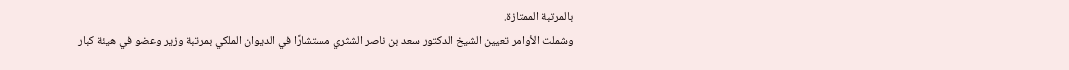بالمرتبة الممتازة.
وشملت الأوامر تعيين الشيخ الدكتور سعد بن ناصر الشثري مستشارًا في الديوان الملكي بمرتبة وزير وعضو في هيئة كبار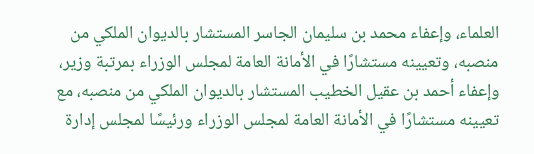العلماء، وإعفاء محمد بن سليمان الجاسر المستشار بالديوان الملكي من منصبه، وتعيينه مستشارًا في الأمانة العامة لمجلس الوزراء بمرتبة وزير، وإعفاء أحمد بن عقيل الخطيب المستشار بالديوان الملكي من منصبه، مع تعيينه مستشارًا في الأمانة العامة لمجلس الوزراء ورئيسًا لمجلس إدارة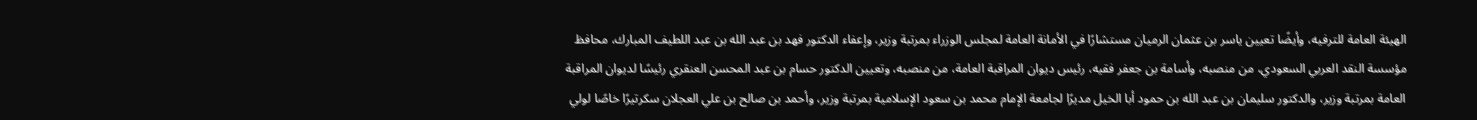الهيئة العامة للترفيه، وأيضًا تعيين ياسر بن عثمان الرميان مستشارًا في الأمانة العامة لمجلس الوزراء بمرتبة وزير، وإعفاء الدكتور فهد بن عبد الله بن عبد اللطيف المبارك، محافظ مؤسسة النقد العربي السعودي، من منصبه، وأسامة بن جعفر فقيه، رئيس ديوان المراقبة العامة، من منصبه، وتعيين الدكتور حسام بن عبد المحسن العنقري رئيسًا لديوان المراقبة العامة بمرتبة وزير، والدكتور سليمان بن عبد الله بن حمود أبا الخيل مديرًا لجامعة الإمام محمد بن سعود الإسلامية بمرتبة وزير، وأحمد بن صالح بن علي العجلان سكرتيرًا خاصًا لولي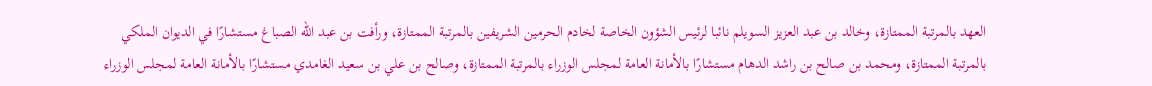العهد بالمرتبة الممتازة، وخالد بن عبد العزيز السويلم نائبا لرئيس الشؤون الخاصة لخادم الحرمين الشريفين بالمرتبة الممتازة، ورأفت بن عبد الله الصباغ مستشارًا في الديوان الملكي بالمرتبة الممتازة، ومحمد بن صالح بن راشد الدهام مستشارًا بالأمانة العامة لمجلس الوزراء بالمرتبة الممتازة، وصالح بن علي بن سعيد الغامدي مستشارًا بالأمانة العامة لمجلس الوزراء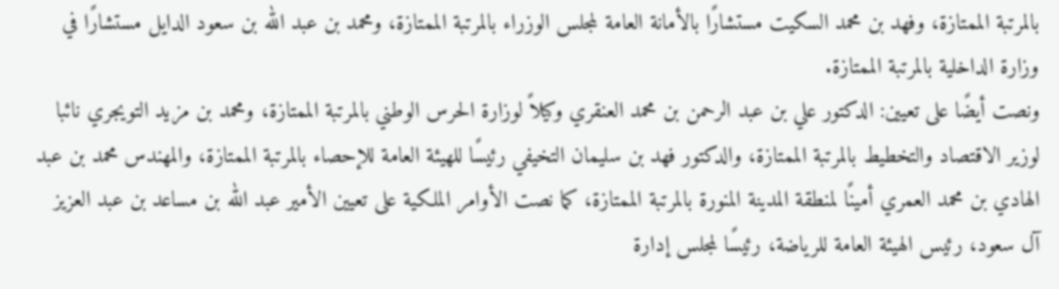بالمرتبة الممتازة، وفهد بن محمد السكيت مستشارًا بالأمانة العامة لمجلس الوزراء بالمرتبة الممتازة، ومحمد بن عبد الله بن سعود الدايل مستشارًا في وزارة الداخلية بالمرتبة الممتازة.
ونصت أيضًا على تعيين: الدكتور علي بن عبد الرحمن بن محمد العنقري وكيلاً لوزارة الحرس الوطني بالمرتبة الممتازة، ومحمد بن مزيد التويجري نائبا لوزير الاقتصاد والتخطيط بالمرتبة الممتازة، والدكتور فهد بن سليمان التخيفي رئيسًا للهيئة العامة للإحصاء بالمرتبة الممتازة، والمهندس محمد بن عبد الهادي بن محمد العمري أمينًا لمنطقة المدينة المنورة بالمرتبة الممتازة، كما نصت الأوامر الملكية على تعيين الأمير عبد الله بن مساعد بن عبد العزيز آل سعود، رئيس الهيئة العامة للرياضة، رئيسًا لمجلس إدارة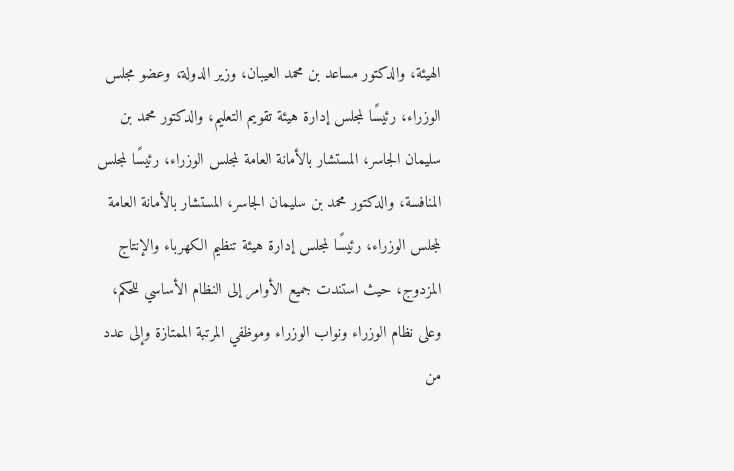الهيئة، والدكتور مساعد بن محمد العيبان، وزير الدولة، وعضو مجلس الوزراء، رئيسًا لمجلس إدارة هيئة تقويم التعليم، والدكتور محمد بن سليمان الجاسر، المستشار بالأمانة العامة لمجلس الوزراء، رئيسًا لمجلس المنافسة، والدكتور محمد بن سليمان الجاسر، المستشار بالأمانة العامة لمجلس الوزراء، رئيسًا لمجلس إدارة هيئة تنظيم الكهرباء والإنتاج المزدوج، حيث استندت جميع الأوامر إلى النظام الأساسي للحكم، وعلى نظام الوزراء ونواب الوزراء وموظفي المرتبة الممتازة وإلى عدد من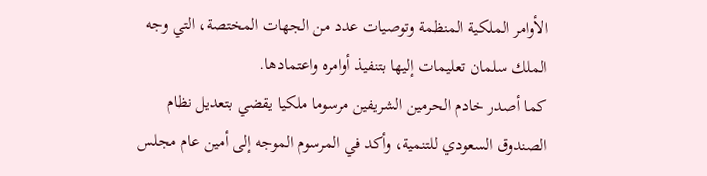الأوامر الملكية المنظمة وتوصيات عدد من الجهات المختصة، التي وجه الملك سلمان تعليمات إليها بتنفيذ أوامره واعتمادها.
كما أصدر خادم الحرمين الشريفين مرسوما ملكيا يقضي بتعديل نظام الصندوق السعودي للتنمية، وأكد في المرسوم الموجه إلى أمين عام مجلس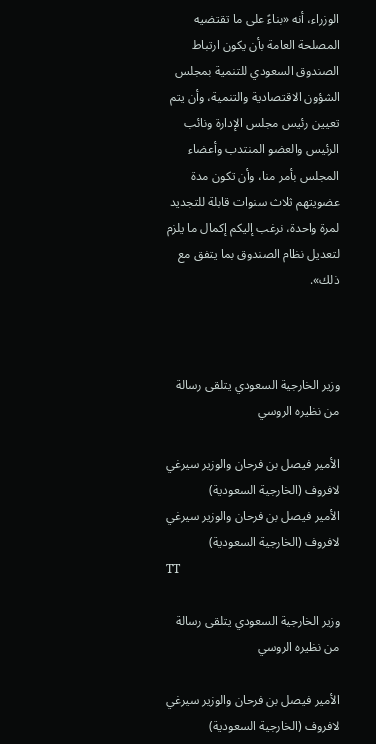الوزراء، أنه «بناءً على ما تقتضيه المصلحة العامة بأن يكون ارتباط الصندوق السعودي للتنمية بمجلس الشؤون الاقتصادية والتنمية، وأن يتم تعيين رئيس مجلس الإدارة ونائب الرئيس والعضو المنتدب وأعضاء المجلس بأمر منا، وأن تكون مدة عضويتهم ثلاث سنوات قابلة للتجديد لمرة واحدة، نرغب إليكم إكمال ما يلزم لتعديل نظام الصندوق بما يتفق مع ذلك».



وزير الخارجية السعودي يتلقى رسالة من نظيره الروسي

الأمير فيصل بن فرحان والوزير سيرغي لافروف (الخارجية السعودية)
الأمير فيصل بن فرحان والوزير سيرغي لافروف (الخارجية السعودية)
TT

وزير الخارجية السعودي يتلقى رسالة من نظيره الروسي

الأمير فيصل بن فرحان والوزير سيرغي لافروف (الخارجية السعودية)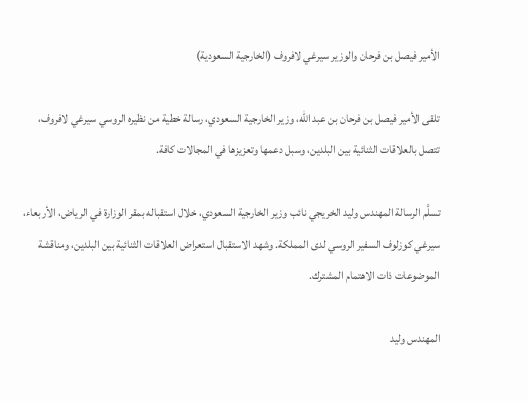الأمير فيصل بن فرحان والوزير سيرغي لافروف (الخارجية السعودية)

تلقى الأمير فيصل بن فرحان بن عبد الله، وزير الخارجية السعودي، رسالة خطية من نظيره الروسي سيرغي لافروف، تتصل بالعلاقات الثنائية بين البلدين، وسبل دعمها وتعزيزها في المجالات كافة.

تسلَّم الرسالة المهندس وليد الخريجي نائب وزير الخارجية السعودي، خلال استقباله بمقر الوزارة في الرياض، الأربعاء، سيرغي كوزلوف السفير الروسي لدى المملكة. وشهد الاستقبال استعراض العلاقات الثنائية بين البلدين، ومناقشة الموضوعات ذات الاهتمام المشترك.

المهندس وليد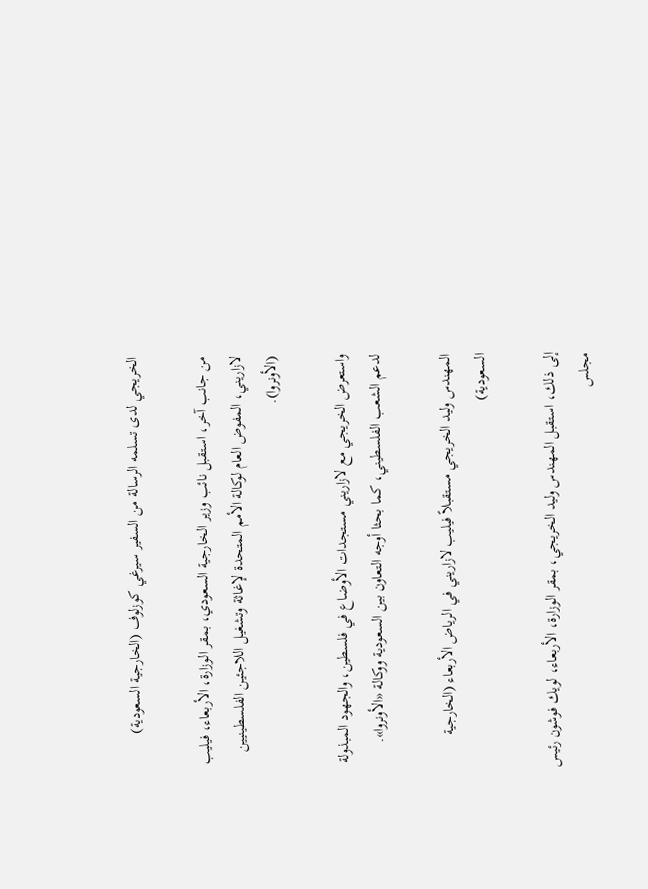الخريجي لدى تسلمه الرسالة من السفير سيرغي كوزلوف (الخارجية السعودية)

من جانب آخر، استقبل نائب وزير الخارجية السعودي، بمقر الوزارة، الأربعاء، فيليب لازاريني، المفوض العام لوكالة الأمم المتحدة لإغاثة وتشغيل اللاجئين الفلسطينيين (الأونروا).

واستعرض الخريجي مع لازاريني مستجدات الأوضاع في فلسطين، والجهود المبذولة لدعم الشعب الفلسطيني، كما بحثا أوجه التعاون بين السعودية ووكالة «الأونروا».

المهندس وليد الخريجي مستقبلاً فيليب لازاريني في الرياض الأربعاء (الخارجية السعودية)

إلى ذلك، استقبل المهندس وليد الخريجي، بمقر الوزارة، الأربعاء، لويك فوشون رئيس مجلس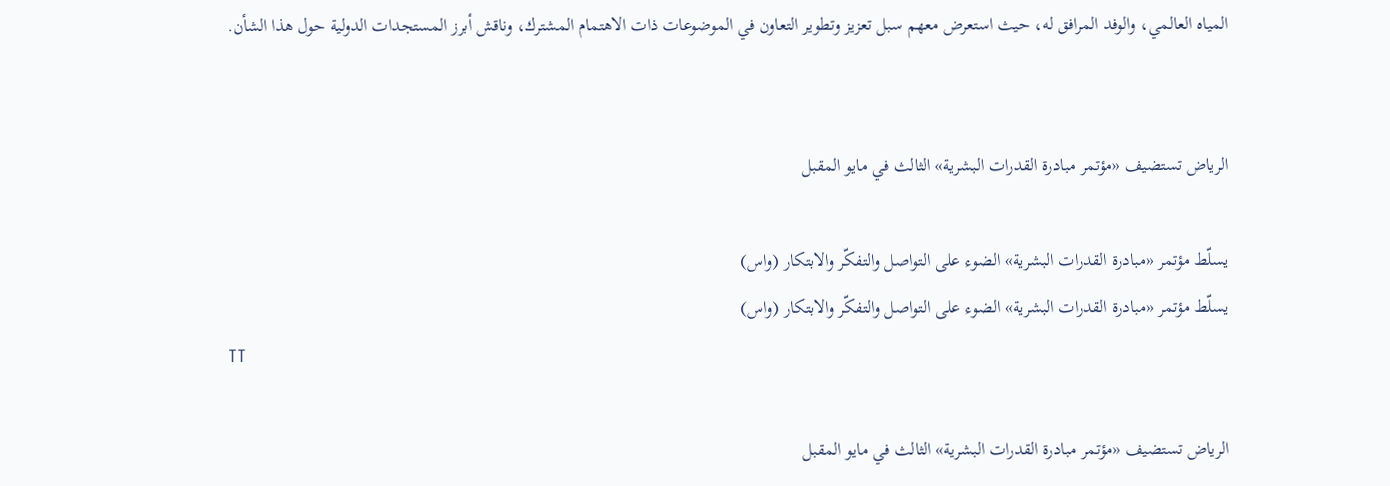المياه العالمي، والوفد المرافق له، حيث استعرض معهم سبل تعزيز وتطوير التعاون في الموضوعات ذات الاهتمام المشترك، وناقش أبرز المستجدات الدولية حول هذا الشأن.


الرياض تستضيف «مؤتمر مبادرة القدرات البشرية» الثالث في مايو المقبل

يسلّط مؤتمر «مبادرة القدرات البشرية» الضوء على التواصل والتفكّر والابتكار (واس)
يسلّط مؤتمر «مبادرة القدرات البشرية» الضوء على التواصل والتفكّر والابتكار (واس)
TT

الرياض تستضيف «مؤتمر مبادرة القدرات البشرية» الثالث في مايو المقبل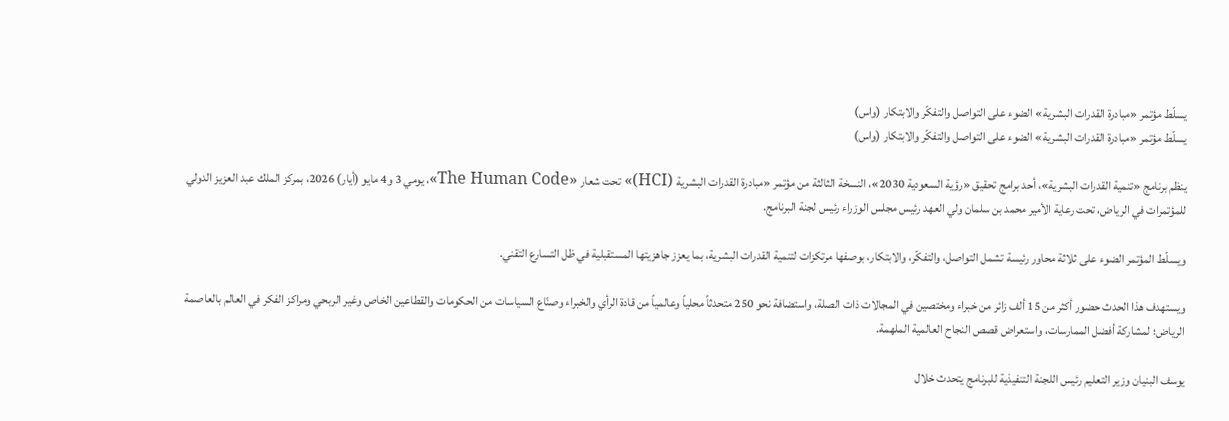يسلّط مؤتمر «مبادرة القدرات البشرية» الضوء على التواصل والتفكّر والابتكار (واس)
يسلّط مؤتمر «مبادرة القدرات البشرية» الضوء على التواصل والتفكّر والابتكار (واس)

ينظم برنامج «تنمية القدرات البشرية»، أحد برامج تحقيق «رؤية السعودية 2030»، النسخة الثالثة من مؤتمر «مبادرة القدرات البشرية (HCI)» تحت شعار «The Human Code»، يومي 3 و4 مايو (أيار) 2026، بمركز الملك عبد العزيز الدولي للمؤتمرات في الرياض، تحت رعاية الأمير محمد بن سلمان ولي العهد رئيس مجلس الوزراء رئيس لجنة البرنامج.

ويسلّط المؤتمر الضوء على ثلاثة محاور رئيسة تشمل التواصل، والتفكّر، والابتكار، بوصفها مرتكزات لتنمية القدرات البشرية، بما يعزز جاهزيتها المستقبلية في ظل التسارع التقني.

ويستهدف هذا الحدث حضور أكثر من 15 ألف زائر من خبراء ومختصين في المجالات ذات الصلة، واستضافة نحو 250 متحدثاً محلياً وعالمياً من قادة الرأي والخبراء وصنّاع السياسات من الحكومات والقطاعين الخاص وغير الربحي ومراكز الفكر في العالم بالعاصمة الرياض؛ لمشاركة أفضل الممارسات، واستعراض قصص النجاح العالمية الملهمة.

يوسف البنيان وزير التعليم رئيس اللجنة التنفيذية للبرنامج يتحدث خلال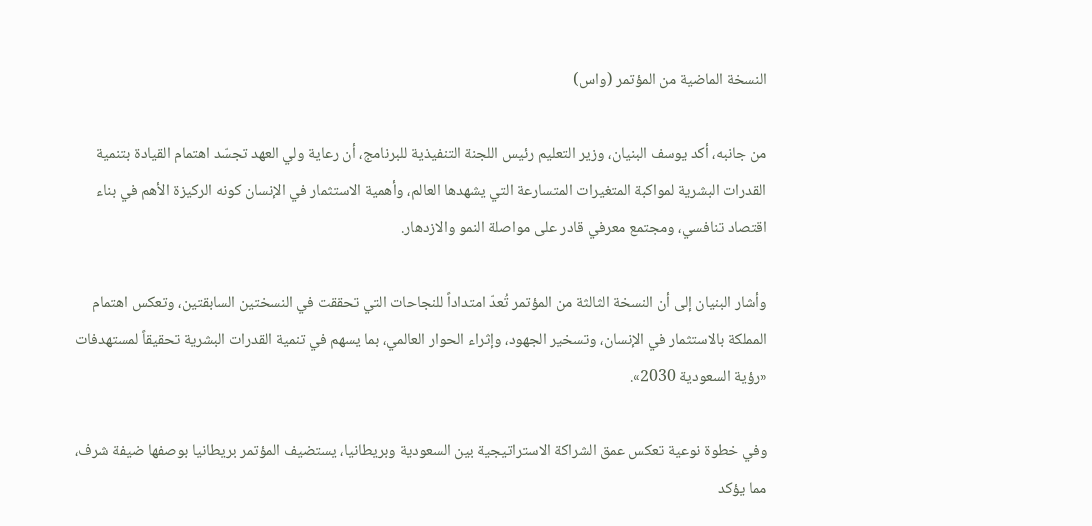النسخة الماضية من المؤتمر (واس)

من جانبه، أكد يوسف البنيان، وزير التعليم رئيس اللجنة التنفيذية للبرنامج، أن رعاية ولي العهد تجسّد اهتمام القيادة بتنمية القدرات البشرية لمواكبة المتغيرات المتسارعة التي يشهدها العالم، وأهمية الاستثمار في الإنسان كونه الركيزة الأهم في بناء اقتصاد تنافسي، ومجتمع معرفي قادر على مواصلة النمو والازدهار.

وأشار البنيان إلى أن النسخة الثالثة من المؤتمر تُعدّ امتداداً للنجاحات التي تحققت في النسختين السابقتين، وتعكس اهتمام المملكة بالاستثمار في الإنسان، وتسخير الجهود، وإثراء الحوار العالمي، بما يسهم في تنمية القدرات البشرية تحقيقاً لمستهدفات «رؤية السعودية 2030».

وفي خطوة نوعية تعكس عمق الشراكة الاستراتيجية بين السعودية وبريطانيا، يستضيف المؤتمر بريطانيا بوصفها ضيفة شرف، مما يؤكد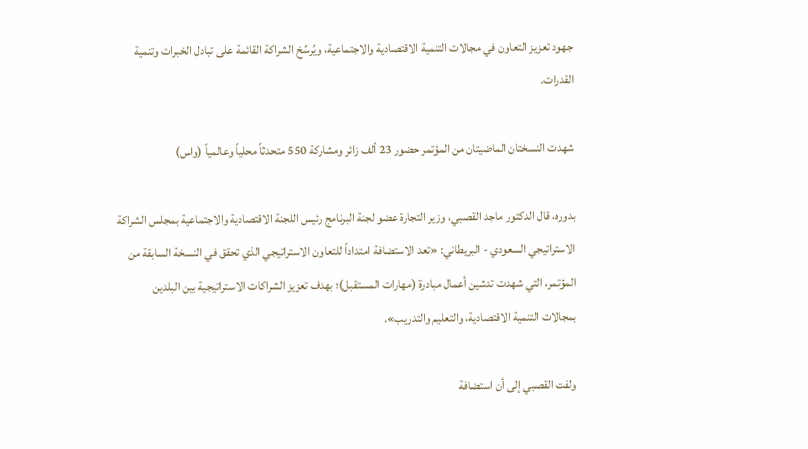جهود تعزيز التعاون في مجالات التنمية الاقتصادية والاجتماعية، ويُرسِّخ الشراكة القائمة على تبادل الخبرات وتنمية القدرات.

شهدت النسختان الماضيتان من المؤتمر حضور 23 ألف زائر ومشاركة 550 متحدثاً محلياً وعالمياً (واس)

بدوره، قال الدكتور ماجد القصبي، وزير التجارة عضو لجنة البرنامج رئيس اللجنة الاقتصادية والاجتماعية بمجلس الشراكة الاستراتيجي السعودي - البريطاني: «تعد الاستضافة امتداداً للتعاون الاستراتيجي الذي تحقق في النسخة السابقة من المؤتمر، التي شهدت تدشين أعمال مبادرة (مهارات المستقبل)؛ بهدف تعزيز الشراكات الاستراتيجية بين البلدين بمجالات التنمية الاقتصادية، والتعليم والتدريب».

ولفت القصبي إلى أن استضافة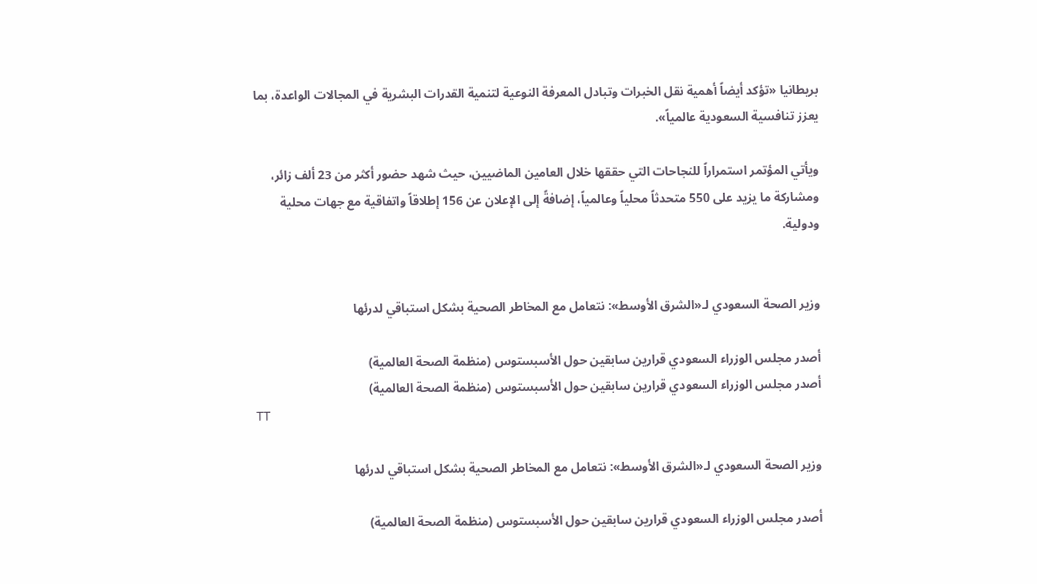بريطانيا «تؤكد أيضاً أهمية نقل الخبرات وتبادل المعرفة النوعية لتنمية القدرات البشرية في المجالات الواعدة، بما يعزز تنافسية السعودية عالمياً».

ويأتي المؤتمر استمراراً للنجاحات التي حققها خلال العامين الماضيين، حيث شهد حضور أكثر من 23 ألف زائر، ومشاركة ما يزيد على 550 متحدثاً محلياً وعالمياً، إضافةً إلى الإعلان عن 156 إطلاقاً واتفاقية مع جهات محلية ودولية.


وزير الصحة السعودي لـ«الشرق الأوسط»: نتعامل مع المخاطر الصحية بشكل استباقي لدرئها

أصدر مجلس الوزراء السعودي قرارين سابقين حول الأسبستوس (منظمة الصحة العالمية)
أصدر مجلس الوزراء السعودي قرارين سابقين حول الأسبستوس (منظمة الصحة العالمية)
TT

وزير الصحة السعودي لـ«الشرق الأوسط»: نتعامل مع المخاطر الصحية بشكل استباقي لدرئها

أصدر مجلس الوزراء السعودي قرارين سابقين حول الأسبستوس (منظمة الصحة العالمية)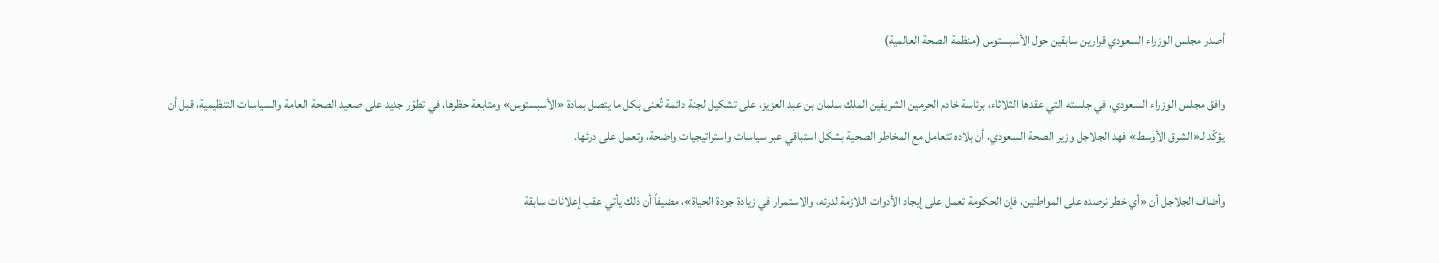أصدر مجلس الوزراء السعودي قرارين سابقين حول الأسبستوس (منظمة الصحة العالمية)

وافق مجلس الوزراء السعودي، في جلسته التي عقدها الثلاثاء، برئاسة خادم الحرمين الشريفين الملك سلمان بن عبد العزيز، على تشكيل لجنة دائمة تُعنى بكل ما يتصل بمادة «الأسبستوس» ومتابعة حظرها، في تطوّر جديد على صعيد الصحة العامة والسياسات التنظيمية، قبل أن يؤكّد لـ«الشرق الأوسط» فهد الجلاجل وزير الصحة السعودي، أن بلاده تتعامل مع المخاطر الصحية بشكل استباقي عبر سياسات واستراتيجيات واضحة، وتعمل على درئها.

وأضاف الجلاجل أن «أي خطر نرصده على المواطنين، فإن الحكومة تعمل على إيجاد الأدوات اللازمة لدرئه، والاستمرار في زيادة جودة الحياة»، مضيفاً أن ذلك يأتي عقب إعلانات سابقة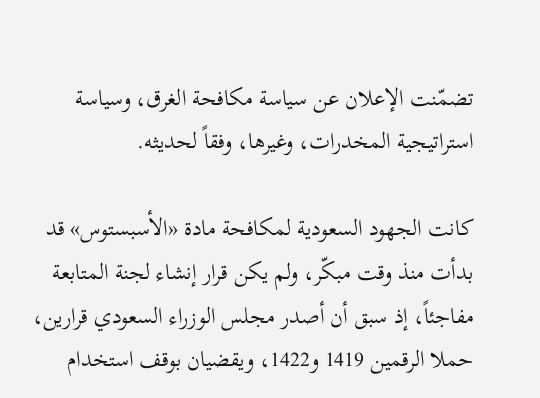تضمّنت الإعلان عن سياسة مكافحة الغرق، وسياسة استراتيجية المخدرات، وغيرها، وفقاً لحديثه.

كانت الجهود السعودية لمكافحة مادة «الأسبستوس» قد بدأت منذ وقت مبكّر، ولم يكن قرار إنشاء لجنة المتابعة مفاجئاً، إذ سبق أن أصدر مجلس الوزراء السعودي قرارين، حملا الرقمين 1419 و1422، ويقضيان بوقف استخدام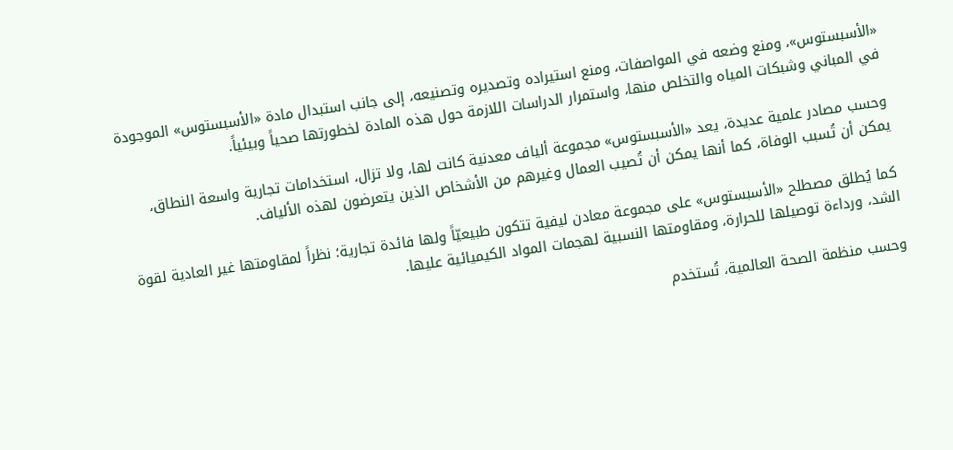«الأسبستوس»، ومنع وضعه في المواصفات، ومنع استيراده وتصديره وتصنيعه، إلى جانب استبدال مادة «الأسبستوس» الموجودة في المباني وشبكات المياه والتخلص منها، واستمرار الدراسات اللازمة حول هذه المادة لخطورتها صحياً وبيئياً.

وحسب مصادر علمية عديدة، يعد «الأسبستوس» مجموعة ألياف معدنية كانت لها، ولا تزال، استخدامات تجارية واسعة النطاق، يمكن أن تُسبب الوفاة، كما أنها يمكن أن تُصيب العمال وغيرهم من الأشخاص الذين يتعرضون لهذه الألياف.

كما يُطلق مصطلح «الأسبستوس» على مجموعة معادن ليفية تتكون طبيعيّاً ولها فائدة تجارية؛ نظراً لمقاومتها غير العادية لقوة الشد، ورداءة توصيلها للحرارة، ومقاومتها النسبية لهجمات المواد الكيميائية عليها.

وحسب منظمة الصحة العالمية، تُستخدم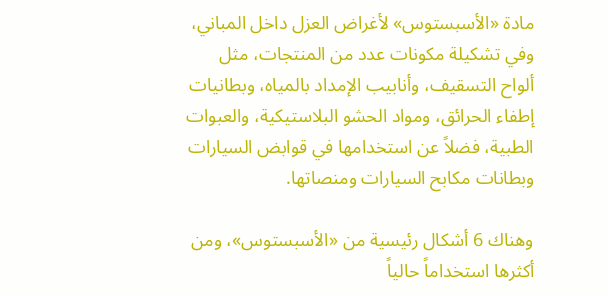مادة «الأسبستوس» لأغراض العزل داخل المباني، وفي تشكيلة مكونات عدد من المنتجات، مثل ألواح التسقيف، وأنابيب الإمداد بالمياه، وبطانيات إطفاء الحرائق، ومواد الحشو البلاستيكية، والعبوات الطبية، فضلاً عن استخدامها في قوابض السيارات وبطانات مكابح السيارات ومنصاتها.

وهناك 6 أشكال رئيسية من «الأسبستوس»، ومن أكثرها استخداماً حالياً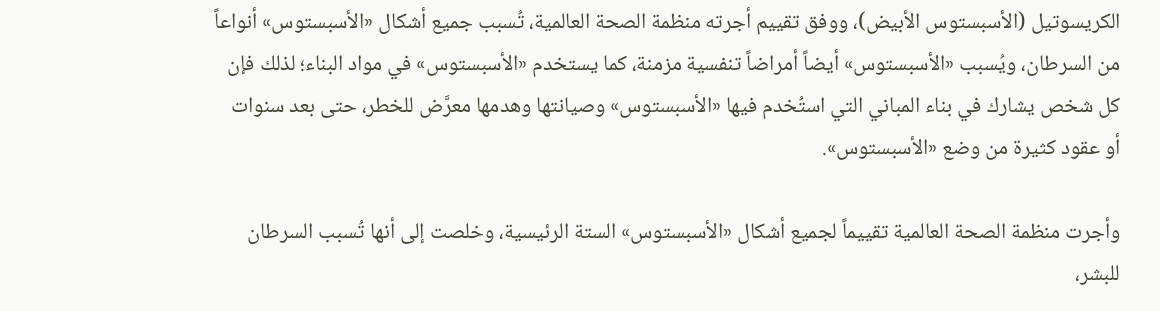الكريسوتيل (الأسبستوس الأبيض)، ووفق تقييم أجرته منظمة الصحة العالمية، تُسبب جميع أشكال «الأسبستوس» أنواعاً من السرطان، ويُسبب «الأسبستوس» أيضاً أمراضاً تنفسية مزمنة، كما يستخدم «الأسبستوس» في مواد البناء؛ لذلك فإن كل شخص يشارك في بناء المباني التي استُخدم فيها «الأسبستوس» وصيانتها وهدمها معرَّض للخطر، حتى بعد سنوات أو عقود كثيرة من وضع «الأسبستوس».

وأجرت منظمة الصحة العالمية تقييماً لجميع أشكال «الأسبستوس» الستة الرئيسية، وخلصت إلى أنها تُسبب السرطان للبشر،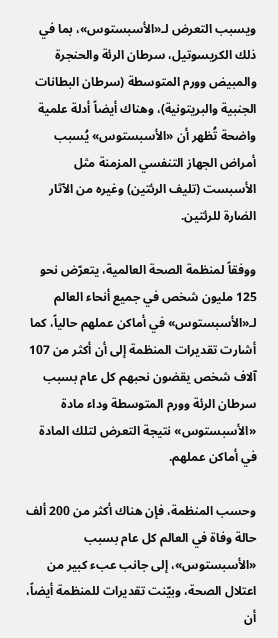ويسبب التعرض لـ«الأسبستوس»، بما في ذلك الكريسوتيل، سرطان الرئة والحنجرة والمبيض وورم المتوسطة (سرطان البطانات الجنبية والبريتونية)، وهناك أيضاً أدلة علمية واضحة تُظهر أن «الأسبستوس» يُسبب أمراض الجهاز التنفسي المزمنة مثل الأسبست (تليف الرئتين) وغيره من الآثار الضارة للرئتين.

ووفقاً لمنظمة الصحة العالمية، يتعرّض نحو 125 مليون شخص في جميع أنحاء العالم لـ«الأسبستوس» في أماكن عملهم حالياً، كما أشارت تقديرات المنظمة إلى أن أكثر من 107 آلاف شخص يقضون نحبهم كل عام بسبب سرطان الرئة وورم المتوسطة وداء مادة «الأسبستوس» نتيجة التعرض لتلك المادة في أماكن عملهم.

وحسب المنظمة، فإن هناك أكثر من 200 ألف حالة وفاة في العالم كل عام بسبب «الأسبستوس»، إلى جانب عبء كبير من اعتلال الصحة، وبيّنت تقديرات للمنظمة أيضاً، أن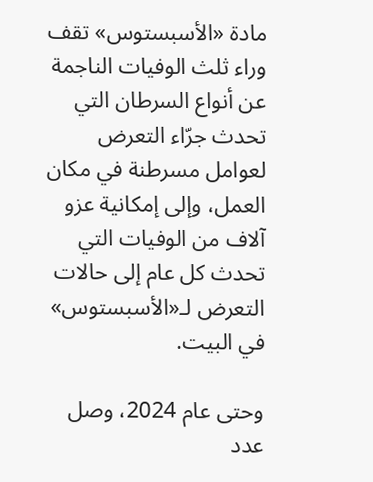مادة «الأسبستوس» تقف وراء ثلث الوفيات الناجمة عن أنواع السرطان التي تحدث جرّاء التعرض لعوامل مسرطنة في مكان العمل، وإلى إمكانية عزو آلاف من الوفيات التي تحدث كل عام إلى حالات التعرض لـ«الأسبستوس» في البيت.

وحتى عام 2024، وصل عدد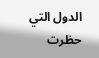الدول التي حظرت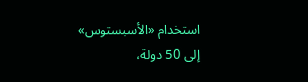استخدام «الأسبستوس» إلى 50 دولة،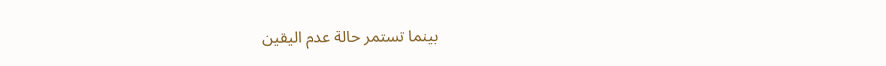بينما تستمر حالة عدم اليقين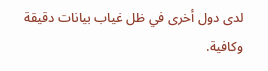لدى دول أخرى في ظل غياب بيانات دقيقة وكافية.